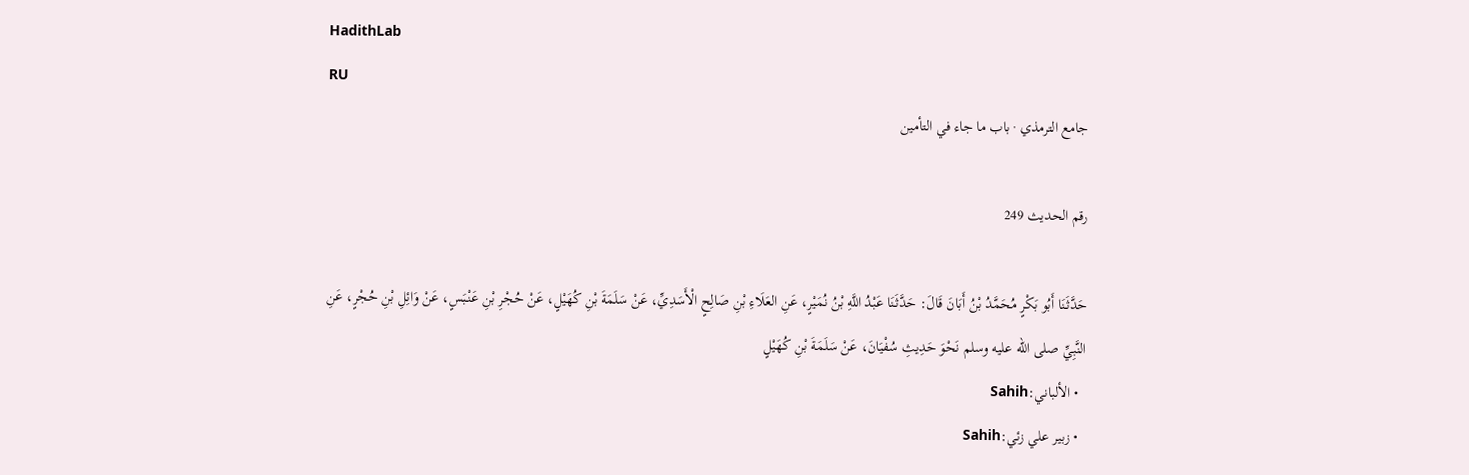HadithLab
RU
جامع الترمذي · باب ما جاء في التأمين

رقم الحديث 249

حَدَّثَنَا أَبُو بَكْرٍ مُحَمَّدُ بْنُ أَبَانَ قَالَ: حَدَّثَنَا عَبْدُ اللَّهِ بْنُ نُمَيْرٍ، عَنِ العَلَاءِ بْنِ صَالِحٍ الْأَسَدِيِّ، عَنْ سَلَمَةَ بْنِ كُهَيْلٍ، عَنْ حُجْرِ بْنِ عَنْبَسٍ، عَنْ وَائِلِ بْنِ حُجْرٍ، عَنِ النَّبِيِّ صلى الله عليه وسلم نَحْوَ حَدِيثِ سُفْيَانَ، عَنْ سَلَمَةَ بْنِ كُهَيْلٍ
  • الألباني:Sahih
  • زبير علي زئي:Sahih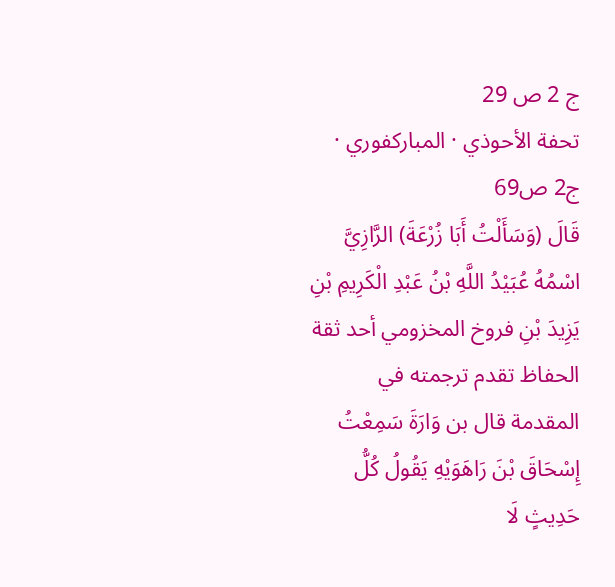ج 2 ص 29
تحفة الأحوذي · المباركفوري · ج2 ص69
قَالَ (وَسَأَلْتُ أَبَا زُرْعَةَ) الرَّازِيَّ اسْمُهُ عُبَيْدُ اللَّهِ بْنُ عَبْدِ الْكَرِيمِ بْنِ يَزِيدَ بْنِ فروخ المخزومي أحد ثقة الحفاظ تقدم ترجمته في المقدمة قال بن وَارَةَ سَمِعْتُ إِسْحَاقَ بْنَ رَاهَوَيْهِ يَقُولُ كُلُّ حَدِيثٍ لَا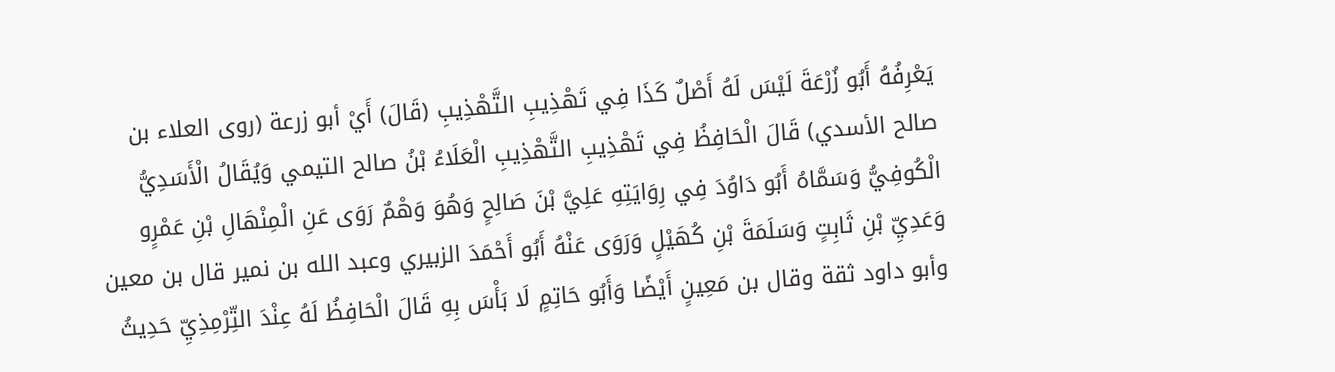يَعْرِفُهُ أَبُو زُرْعَةَ لَيْسَ لَهُ أَصْلٌ كَذَا فِي تَهْذِيبِ التَّهْذِيبِ (قَالَ) أَيْ أبو زرعة (روى العلاء بن صالح الأسدي) قَالَ الْحَافِظُ فِي تَهْذِيبِ التَّهْذِيبِ الْعَلَاءُ بْنُ صالح التيمي وَيُقَالُ الْأَسَدِيُّ الْكُوفِيُّ وَسَمَّاهُ أَبُو دَاوُدَ فِي رِوَايَتِهِ عَلِيَّ بْنَ صَالِحٍ وَهُوَ وَهْمٌ رَوَى عَنِ الْمِنْهَالِ بْنِ عَمْرٍو وَعَدِيِّ بْنِ ثَابِتٍ وَسَلَمَةَ بْنِ كُهَيْلٍ وَرَوَى عَنْهُ أَبُو أَحْمَدَ الزبيري وعبد الله بن نمير قال بن معين وأبو داود ثقة وقال بن مَعِينٍ أَيْضًا وَأَبُو حَاتِمٍ لَا بَأْسَ بِهِ قَالَ الْحَافِظُ لَهُ عِنْدَ التِّرْمِذِيِّ حَدِيثُ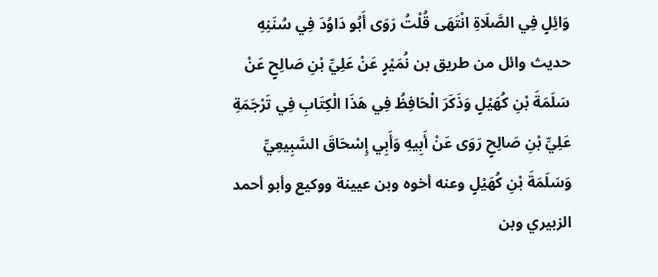وَائِلٍ فِي الصَّلَاةِ انْتَهَى قُلْتُ رَوَى أَبُو دَاوُدَ فِي سُنَنِهِ حديث وائل من طريق بن نُمَيْرٍ عَنْ عَلِيِّ بْنِ صَالِحٍ عَنْ سَلَمَةَ بْنِ كُهَيْلٍ وَذَكَرَ الْحَافِظُ فِي هَذَا الْكِتَابِ فِي تَرْجَمَةِ عَلِيِّ بْنِ صَالِحٍ رَوَى عَنْ أَبِيهِ وَأَبِي إِسْحَاقَ السَّبِيعِيِّ وَسَلَمَةَ بْنِ كُهَيْلٍ وعنه أخوه وبن عيينة ووكيع وأبو أحمد الزبيري وبن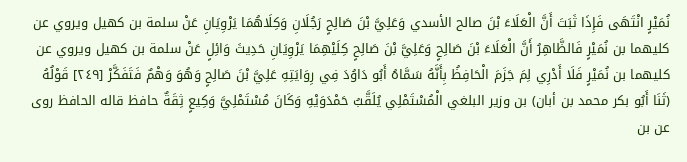نُمَيْرٍ انْتَهَى فَإِذَا ثَبَتَ أَنَّ الْعَلَاءَ بْنَ صالح الأسدي وَعَلِيَّ بْنَ صَالِحٍ رَجُلَانِ وَكِلَاهُمَا يَرْوِيَانِ عَنْ سلمة بن كهيل ويروي عن كليهما بن نُمَيْرٍ فَالظَّاهِرُ أَنَّ الْعَلَاءَ بْنَ صَالِحٍ وَعَلِيَّ بْنَ صَالِحٍ كِلَيْهِمَا يَرْوِيَانِ حَدِيثَ وَائِلٍ عَنْ سلمة بن كهيل ويروي عن كليهما بن نُمَيْرٍ فَلَا أَدْرِي لِمَ جَزَمَ الْحَافِظُ بِأَنَّهُ سَمَّاهُ أَبُو دَاوُدَ فِي رِوَايَتِهِ عَلِيَّ بْنَ صَالِحٍ وَهُوَ وَهْمٌ فَتَفَكَّرْ [٢٤٩] قَوْلُهُ (ثَنَا أَبُو بكر محمد بن أبان) بن وزير البلغي الْمُسْتَمْلِي يُلَقَّبُ حَمْدَوَيْهِ وَكَانَ مُسْتَمْلِيَّ وَكِيعٍ ثِقَةٌ حافظ قاله الحافظ روى عن بن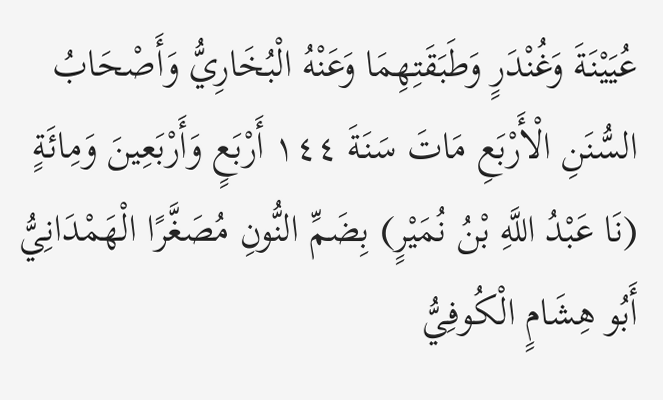عُيَيْنَةَ وَغُنْدَرٍ وَطَبَقَتِهِمَا وَعَنْهُ الْبُخَارِيُّ وَأَصْحَابُ السُّنَنِ الْأَرْبَعِ مَاتَ سَنَةَ ١٤٤ أَرْبَعٍ وَأَرْبَعِينَ وَمِائَةٍ (نَا عَبْدُ اللَّهِ بْنُ نُمَيْرٍ) بِضَمِّ النُّونِ مُصَغَّرًا الْهَمْدَانِيُّ أَبُو هِشَامٍ الْكُوفِيُّ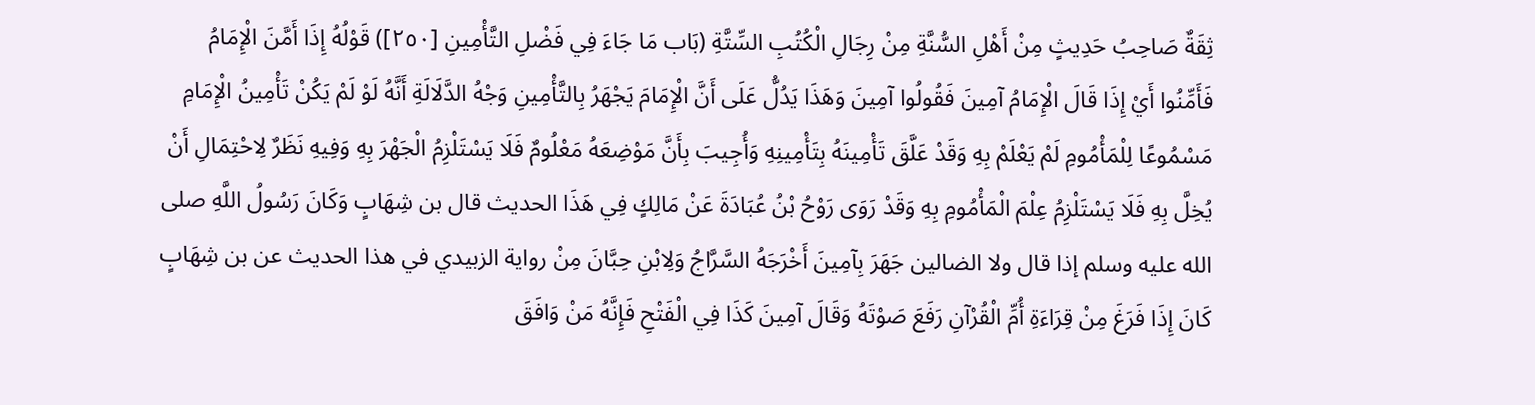ثِقَةٌ صَاحِبُ حَدِيثٍ مِنْ أَهْلِ السُّنَّةِ مِنْ رِجَالِ الْكُتُبِ السِّتَّةِ (بَاب مَا جَاءَ فِي فَضْلِ التَّأْمِينِ [٢٥٠]) قَوْلُهُ إِذَا أَمَّنَ الْإِمَامُ فَأَمِّنُوا أَيْ إِذَا قَالَ الْإِمَامُ آمِينَ فَقُولُوا آمِينَ وَهَذَا يَدُلُّ عَلَى أَنَّ الْإِمَامَ يَجْهَرُ بِالتَّأْمِينِ وَجْهُ الدَّلَالَةِ أَنَّهُ لَوْ لَمْ يَكُنْ تَأْمِينُ الْإِمَامِ مَسْمُوعًا لِلْمَأْمُومِ لَمْ يَعْلَمْ بِهِ وَقَدْ عَلَّقَ تَأْمِينَهُ بِتَأْمِينِهِ وَأُجِيبَ بِأَنَّ مَوْضِعَهُ مَعْلُومٌ فَلَا يَسْتَلْزِمُ الْجَهْرَ بِهِ وَفِيهِ نَظَرٌ لِاحْتِمَالِ أَنْ يُخِلَّ بِهِ فَلَا يَسْتَلْزِمُ عِلْمَ الْمَأْمُومِ بِهِ وَقَدْ رَوَى رَوْحُ بْنُ عُبَادَةَ عَنْ مَالِكٍ فِي هَذَا الحديث قال بن شِهَابٍ وَكَانَ رَسُولُ اللَّهِ صلى الله عليه وسلم إذا قال ولا الضالين جَهَرَ بِآمِينَ أَخْرَجَهُ السَّرَّاجُ وَلِابْنِ حِبَّانَ مِنْ رواية الزبيدي في هذا الحديث عن بن شِهَابٍ كَانَ إِذَا فَرَغَ مِنْ قِرَاءَةِ أُمِّ الْقُرْآنِ رَفَعَ صَوْتَهُ وَقَالَ آمِينَ كَذَا فِي الْفَتْحِ فَإِنَّهُ مَنْ وَافَقَ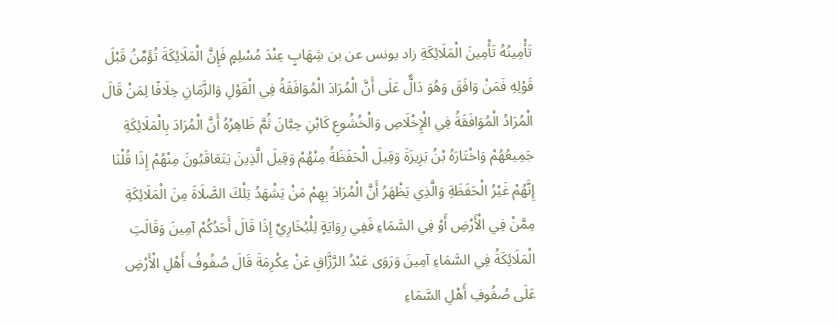تَأْمِينُهُ تَأْمِينَ الْمَلَائِكَةِ زاد يونس عن بن شِهَابٍ عِنْدَ مُسْلِمٍ فَإِنَّ الْمَلَائِكَةَ تُؤَمِّنُ قَبْلَ قَوْلِهِ فَمَنْ وَافَقَ وَهُوَ دَالٌّ عَلَى أَنَّ الْمُرَادَ الْمُوَافَقَةُ فِي الْقَوْلِ وَالزَّمَانِ خِلَافًا لِمَنْ قَالَ الْمُرَادُ الْمُوَافَقَةُ فِي الْإِخْلَاصِ وَالْخُشُوعِ كَابْنِ حِبَّانَ ثُمَّ ظَاهِرُهُ أَنَّ الْمُرَادَ بِالْمَلَائِكَةِ جَمِيعُهُمْ وَاخْتَارَهُ بْنُ بَزِيزَةَ وَقِيلَ الْحَفَظَةُ مِنْهُمْ وَقِيلَ الَّذِينَ يَتَعَاقَبُونَ مِنْهُمْ إِذَا قُلْنَا إِنَّهُمْ غَيْرُ الْحَفَظَةِ وَالَّذِي يَظْهَرُ أَنَّ الْمُرَادَ بِهِمْ مَنْ يَشْهَدُ تِلْكَ الصَّلَاةَ مِنَ الْمَلَائِكَةِ مِمَّنْ فِي الْأَرْضِ أَوْ فِي السَّمَاءِ فَفِي رِوَايَةٍ لِلْبُخَارِيِّ إِذَا قَالَ أَحَدُكُمْ آمِينَ وَقَالَتِ الْمَلَائِكَةُ فِي السَّمَاءِ آمِينَ وَرَوَى عَبْدُ الرَّزَّاقِ عَنْ عِكْرِمَةَ قَالَ صُفُوفُ أَهْلِ الْأَرْضِ عَلَى صُفُوفِ أَهْلِ السَّمَاءِ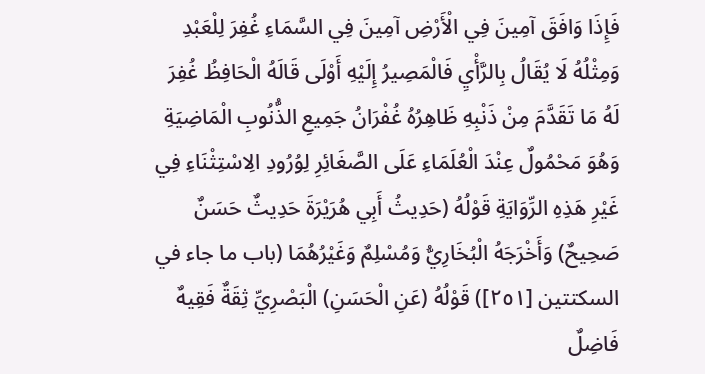فَإِذَا وَافَقَ آمِينَ فِي الْأَرْضِ آمِينَ فِي السَّمَاءِ غُفِرَ لِلْعَبْدِ وَمِثْلُهُ لَا يُقَالُ بِالرَّأْيِ فَالْمَصِيرُ إِلَيْهِ أَوْلَى قَالَهُ الْحَافِظُ غُفِرَ لَهُ مَا تَقَدَّمَ مِنْ ذَنْبِهِ ظَاهِرُهُ غُفْرَانُ جَمِيعِ الذُّنُوبِ الْمَاضِيَةِ وَهُوَ مَحْمُولٌ عِنْدَ الْعُلَمَاءِ عَلَى الصَّغَائِرِ لِوُرُودِ الِاسْتِثْنَاءِ فِي غَيْرِ هَذِهِ الرِّوَايَةِ قَوْلُهُ (حَدِيثُ أَبِي هُرَيْرَةَ حَدِيثٌ حَسَنٌ صَحِيحٌ) وَأَخْرَجَهُ الْبُخَارِيُّ وَمُسْلِمٌ وَغَيْرُهُمَا (باب ما جاء في السكتتين [٢٥١]) قَوْلُهُ (عَنِ الْحَسَنِ) الْبَصْرِيِّ ثِقَةٌ فَقِيهٌ فَاضِلٌ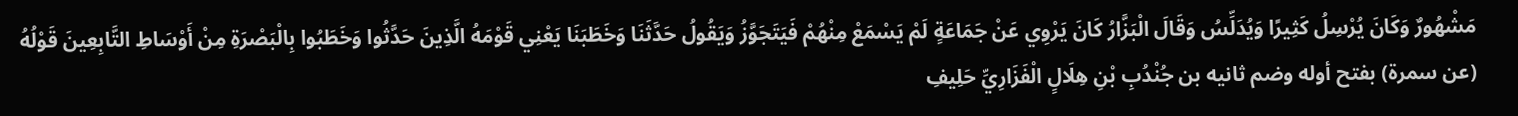مَشْهُورٌ وَكَانَ يُرْسِلُ كَثِيرًا وَيُدَلِّسُ وَقَالَ الْبَزَّارُ كَانَ يَرْوِي عَنْ جَمَاعَةٍ لَمْ يَسْمَعْ مِنْهُمْ فَيَتَجَوَّزُ وَيَقُولُ حَدَّثَنَا وَخَطَبَنَا يَعْنِي قَوْمَهُ الَّذِينَ حَدَّثُوا وَخَطَبُوا بِالْبَصْرَةِ مِنْ أَوْسَاطِ التَّابِعِينَ قَوْلُهُ (عن سمرة) بفتح أوله وضم ثانيه بن جُنْدُبِ بْنِ هِلَالٍ الْفَزَارِيِّ حَلِيفِ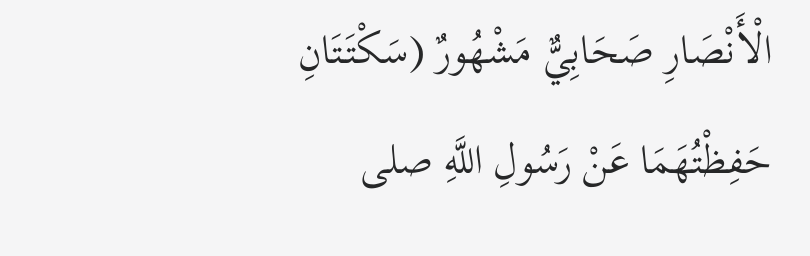الْأَنْصَارِ صَحَابِيٌّ مَشْهُورٌ (سَكْتَتَانِ حَفِظْتُهَمَا عَنْ رَسُولِ اللَّهِ صلى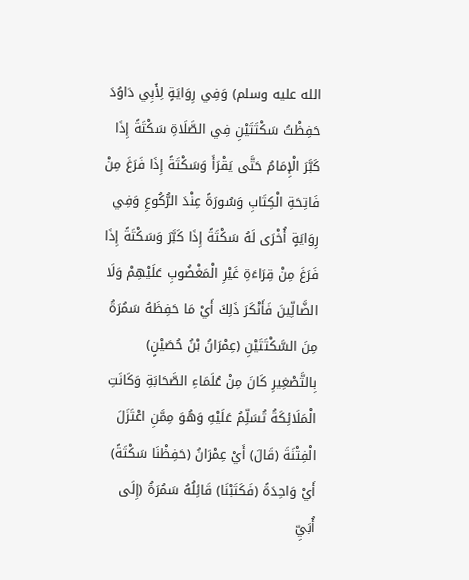الله عليه وسلم) وَفِي رِوَايَةٍ لِأَبِي دَاوُدَ حَفِظْتُ سَكْتَتَيْنِ فِي الصَّلَاةِ سَكْتَةً إِذَا كَبَّرَ الْإِمَامُ حَتَّى يَقْرَأَ وَسَكْتَةً إِذَا فَرَغَ مِنْ فَاتِحَةِ الْكِتَابِ وَسُورَةً عِنْدَ الرُّكُوعِ وَفِي رِوَايَةٍ أُخْرَى لَهُ سَكْتَةً إِذَا كَبَّرَ وَسَكْتَةً إِذَا فَرَغَ مِنْ قِرَاءَةِ غَيْرِ الْمَغْضُوبِ عَلَيْهِمْ وَلَا الضَّالِّينَ فَأَنْكَرَ ذَلِكَ أَيْ مَا حَفِظَهُ سَمُرَةُ مِنَ السَّكْتَتَيْنِ (عِمْرَانُ بْنُ حُصَيْنٍ) بِالتَّصْغِيرِ كَانَ مِنْ عُلَمَاءِ الصَّحَابَةِ وَكَانَتِ الْمَلَائِكَةُ تُسَلِّمُ عَلَيْهِ وَهُوَ مِمَّنِ اعْتَزَلَ الْفِتْنَةَ (قَالَ) أَيْ عِمْرَانُ (حَفِظْنَا سَكْتَةً) أَيْ وَاحِدَةً (فَكَتَبْنَا) قَائِلُهُ سَمُرَةُ (إِلَى أُبَيِّ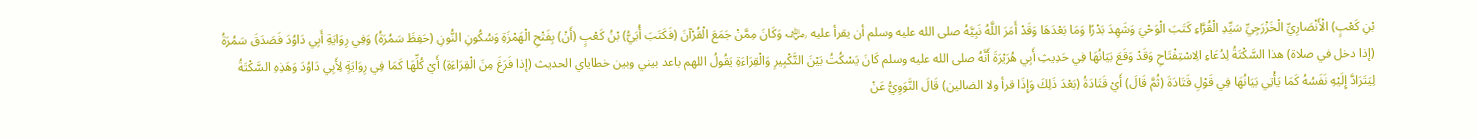بْنِ كَعْبٍ) الْأَنْصَارِيِّ الْخَزْرَجِيِّ سَيِّدِ الْقُرَّاءِ كَتَبَ الْوَحْيَ وَشَهِدَ بَدْرًا وَمَا بَعْدَهَا وَقَدْ أَمَرَ اللَّهُ نَبِيَّهُ صلى الله عليه وسلم أن يقرأ عليه ﵁ وَكَانَ مِمَّنْ جَمَعَ الْقُرْآنَ (فَكَتَبَ أُبَيُّ) بْنُ كَعْبٍ (أَنْ) بِفَتْحِ الْهَمْزَةِ وَسُكُونِ النُّونِ (حَفِظَ سَمُرَةُ) وَفِي رِوَايَةِ أَبِي دَاوُدَ فَصَدَقَ سَمُرَةُ (إذا دخل في صلاة) هذا السَّكْتَةُ لِدُعَاءِ الِاسْتِفْتَاحِ وَقَدْ وَقَعَ بَيَانُهَا فِي حَدِيثِ أَبِي هُرَيْرَةَ أَنَّهُ صلى الله عليه وسلم كَانَ يَسْكُتُ بَيْنَ التَّكْبِيرِ وَالْقِرَاءَةِ يَقُولُ اللهم باعد بيني وبين خطاياي الحديث (إذا فَرَغَ مِنَ الْقِرَاءَةِ) أَيْ كُلِّهَا كَمَا فِي رِوَايَةٍ لِأَبِي دَاوُدَ وَهَذِهِ السَّكْتَةُ لِيَتَرَادَّ إِلَيْهِ نَفَسُهُ كَمَا يَأْتِي بَيَانُهَا فِي قَوْلِ قَتَادَةَ (ثُمَّ قَالَ) أَيْ قَتَادَةُ (بَعْدَ ذَلِكَ وَإِذَا قرأ ولا الضالين) قَالَ النَّوَوِيُّ عَنْ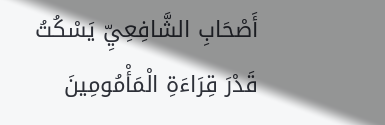أَصْحَابِ الشَّافِعِيِّ يَسْكُتُ قَدْرَ قِرَاءَةِ الْمَأْمُومِينَ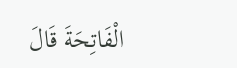الْفَاتِحَةَ قَالَ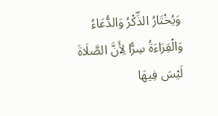وَيُخْتَارُ الذِّكْرُ وَالدُّعَاءُ وَالْقِرَاءَةُ سِرًّا لِأَنَّ الصَّلَاةَ لَيْسَ فِيهَا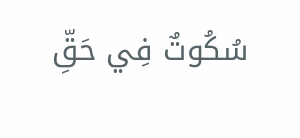سُكُوتٌ فِي حَقِّ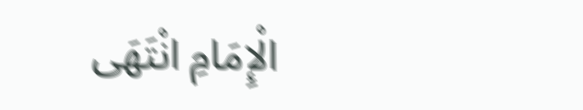الْإِمَامِ انْتَهَى